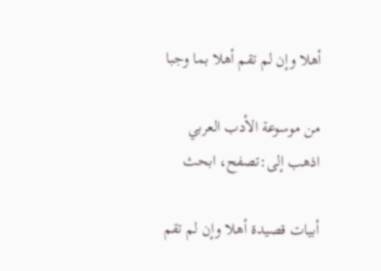أهلا وإن لم تقم أهلا بما وجبا

من موسوعة الأدب العربي
اذهب إلى:تصفح، ابحث

أبيات قصيدة أهلا وإن لم تقم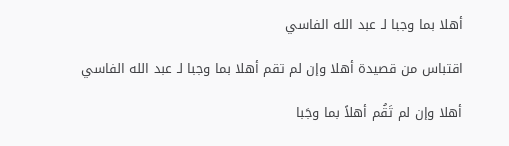أهلا بما وجبا لـ عبد الله الفاسي

اقتباس من قصيدة أهلا وإن لم تقم أهلا بما وجبا لـ عبد الله الفاسي

أهلا وإن لم تَقُم أهلاً بما وجَبا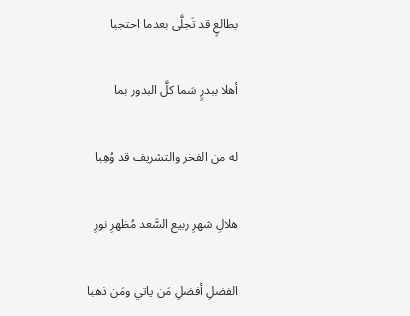بطالعٍ قد تَجلَّى بعدما احتجبا

أهلا ببدرٍ سَما كلَّ البدور بما

له من الفخر والتشريف قد وُهِبا

هلالِ شهرِ ربيع السَّعد مُظهرِ نورِ

الفضلِ أفضلِ مَن ياتي ومَن ذهبا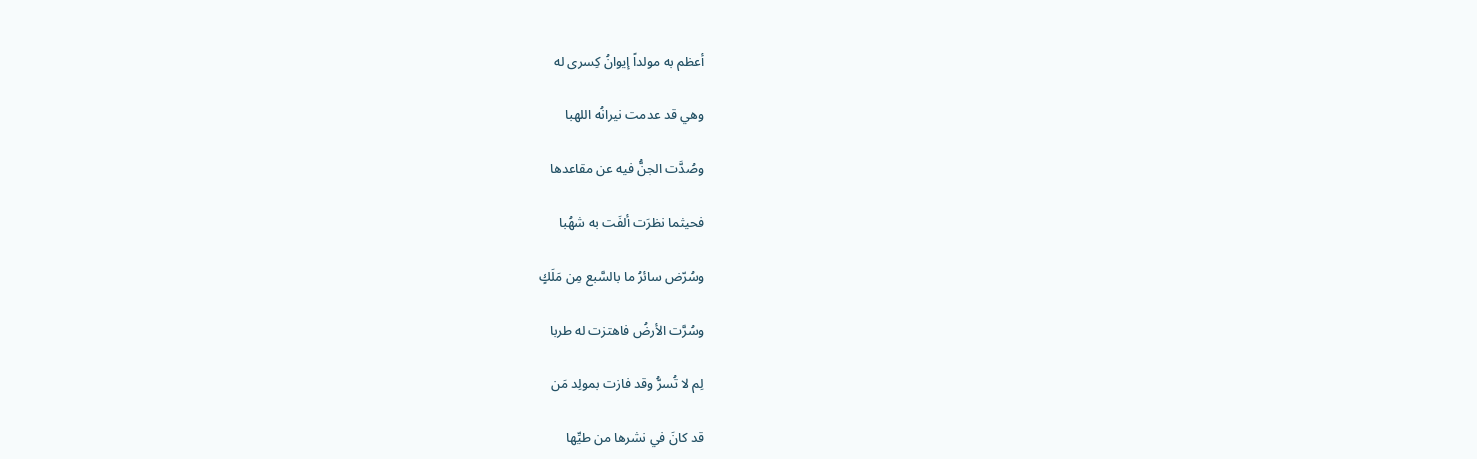أعظم به مولداً إيوانُ كِسرى له

وهي قد عدمت نيرانُه اللهبا

وصُدَّت الجنُّ فيه عن مقاعدها

فحيثما نظرَت ألفَت به شهُبا

وسُرّض سائرُ ما بالسَّبع مِن مَلَكٍ

وسُرَّت الأرضُ فاهتزت له طربا

لِم لا تُسرُّ وقد فازت بمولِد مَن

قد كانَ في نشرها من طيِّها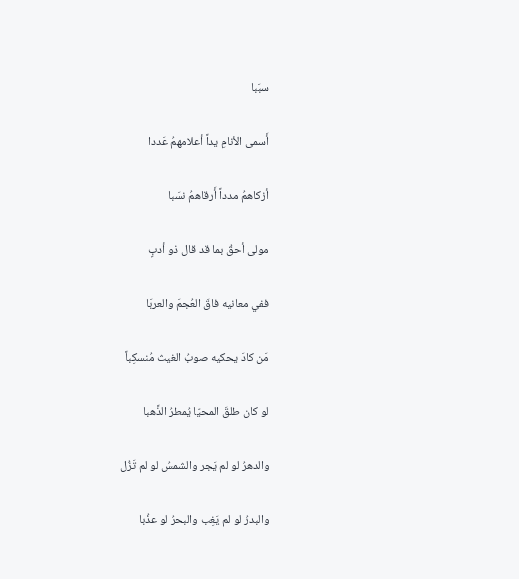سبَبا

أَسمى الأنامِ يداً أعلامهمُ عَددا

أزكاهمُ مدداً أَرقاهمُ نسَبا

مولى أحقُ بما قد قال ذو أدبٍ

ففي معانيه فاقَ العُجمَ والعربَا

مَن كادَ يحكيه صوبُ الغيث مُنسكِباً

لو كان طلقَ المحيّا يُمطرُ الذَّهبا

والدهرُ لو لم يَجر والشمسُ لو لم تَزُل

والبدرُ لو لم يَغِب والبحرُ لو عذُبا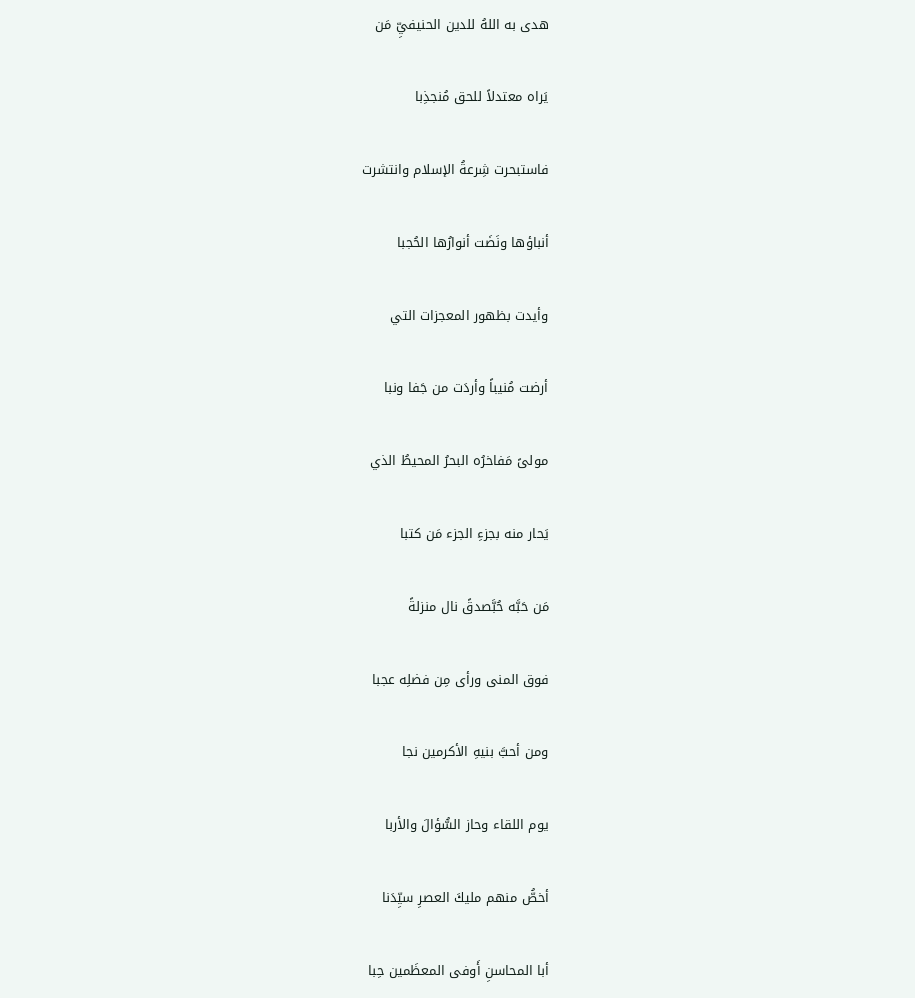هدى به اللهُ للدين الحنيفيِّ مَن

يَراه معتدلاً للحق مُنجذِبا

فاستبحرت شِرعةُ الإسلام وانتشرت

أنباؤها ونَضَت أنوارُها الحُجبا

وأيدت بظهور المعجزات التي

أرضت مُنيباً وأردَت من جَفا ونبا

مولىً مَفاخرُه البحرُ المحيطُ الذي

يَحار منه بجزءِ الجزء مَن كتبا

مَن حَبَّه حُبَّصدقً نال منزلةً

فوق المنى ورأى مِن فضلِه عجبا

ومن أحبَّ بنيهِ الأكرمين نجا

يوم اللقاء وحاز السُّؤالَ والأربا

أخصُّ منهم مليكَ العصرِ سيِّدَنا

أبا المحاسنِ أَوفى المعظَمين حِبا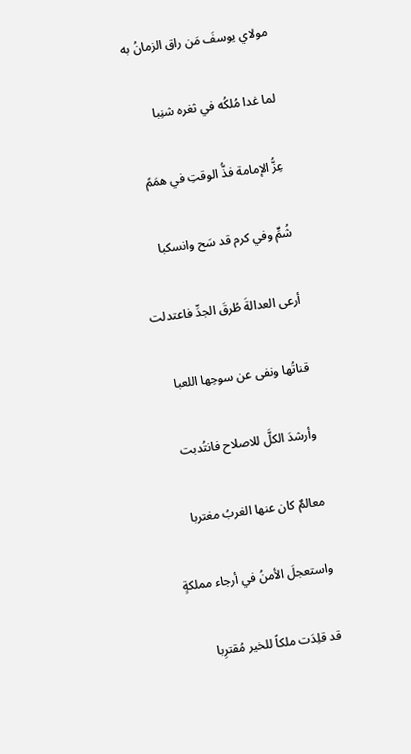مولاي يوسفَ مَن راق الزمانُ به

لما غدا مُلكُه في ثغره شنِبا

عِزُّ الإمامة فذُّ الوقتِ في همَمً

شُمٍّ وفي كرم قد سَح وانسكبا

أرعى العدالةَ طُرقَ الجدِّ فاعتدلت

قناتُها ونفى عن سوحِها اللعبا

وأرشدَ الكلَّ للاصلاح فانتُدبت

معالمٌ كان عنها الغربُ مغتربا

واستعجلَ الأمنُ في أرجاء مملكةٍ

قد قلِدَت ملكاً للخير مُقترِبا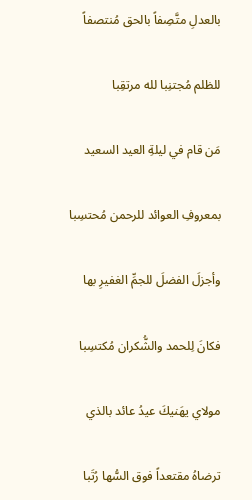بالعدلِ متَّصِفاً بالحق مُنتصفاً

للظلم مُجتنِبا لله مرتقِبا

مَن قام في ليلةِ العيد السعيد

بمعروفِ العوائد للرحمن مُحتسِبا

وأجزلَ الفضلَ للجمِّ الغفيرِ بها

فكانَ لِلحمد والشُّكران مُكتسِبا

مولاي يهَنيكَ عيدُ عائد بالذي

ترضاهُ مقتعداً فوق السُّها رُتَبا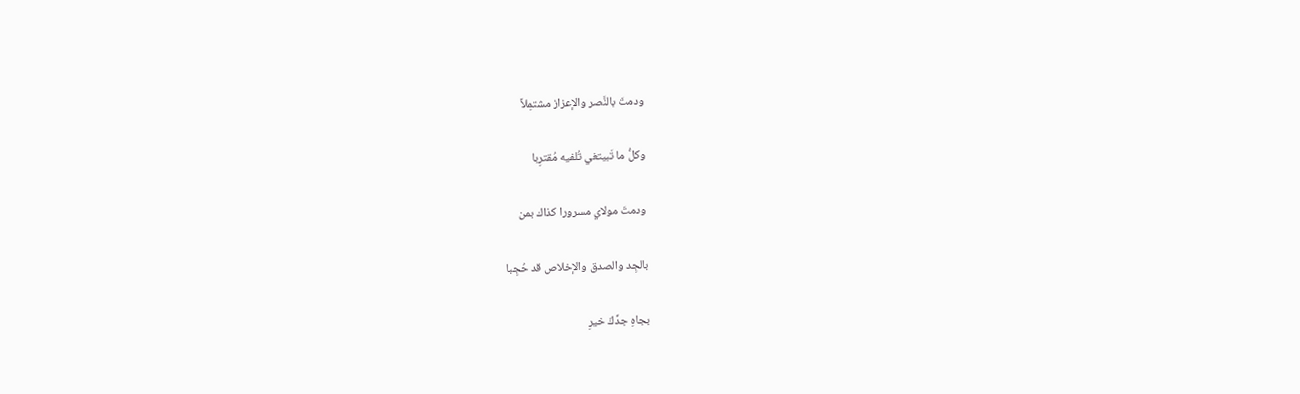ودمتَ بالنَّصر والإعزاز مشتمِلاً

وكلُّ ما تَبيتغي تُلفيه مُقترِبا

ودمتَ مولاي مسرورا كذاك بمن

بالجِد والصدق والإخلاص قد حُجِبا

بجاهِ جدِّكَ خيرِ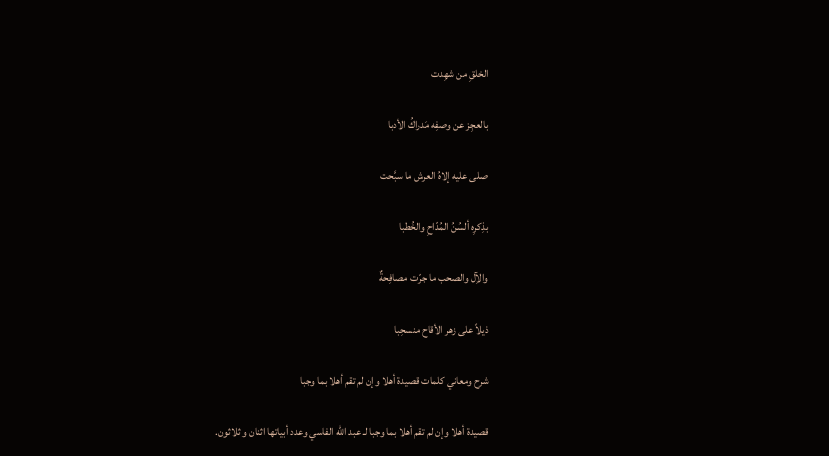الخلقِ من شهِدت

بالعجِز عن وصفِه مَدراكُ الأدبا

صلى عليه إلاهُ العرش ما سبَّحت

بذِكرِه ألسُنُ المُدّاحِ والخُطبا

والآِل والصحب ما جرّت مصافِحةٌ

ذيلاً على زهر الأقاح منسحِبا

شرح ومعاني كلمات قصيدة أهلا وإن لم تقم أهلا بما وجبا

قصيدة أهلا وإن لم تقم أهلا بما وجبا لـ عبد الله الفاسي وعدد أبياتها اثنان و ثلاثون.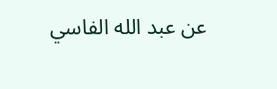عن عبد الله الفاسي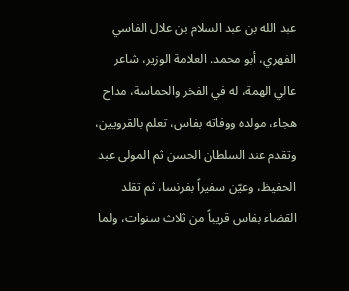عبد الله بن عبد السلام بن علال الفاسي الفهري، أبو محمد. العلامة الوزير، شاعر عالي الهمة، له في الفخر والحماسة، مداح هجاء، مولده ووفاته بفاس، تعلم بالقرويين، وتقدم عند السلطان الحسن ثم المولى عبد الحفيظ، وعيّن سفيراً بفرنسا، ثم تقلد القضاء بفاس قريباً من ثلاث سنوات، ولما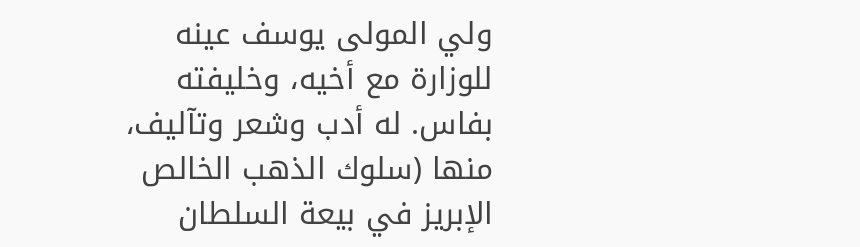ولي المولى يوسف عينه للوزارة مع أخيه، وخليفته بفاس. له أدب وشعر وتآليف، منها (سلوك الذهب الخالص الإبريز في بيعة السلطان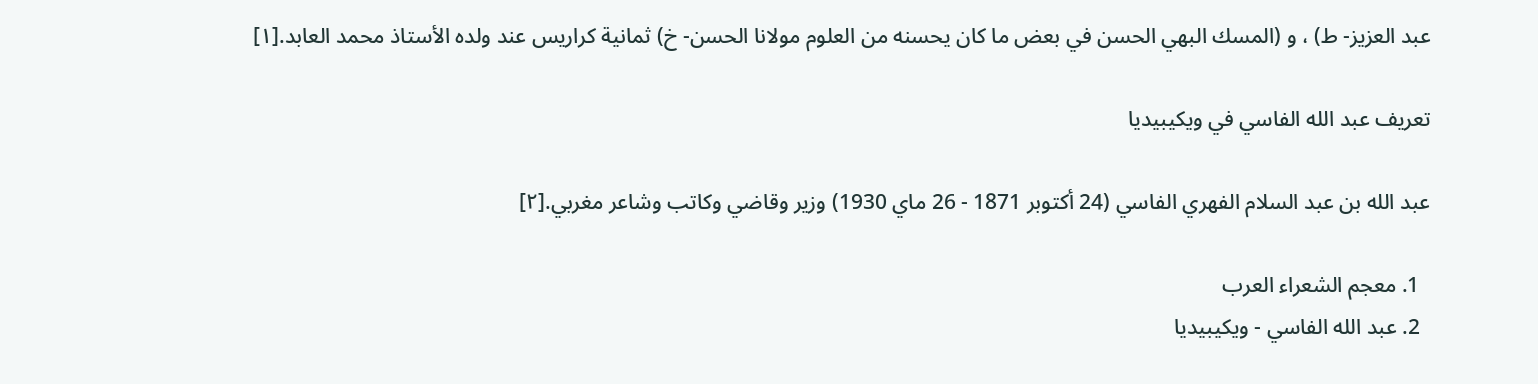عبد العزيز- ط) ، و (المسك البهي الحسن في بعض ما كان يحسنه من العلوم مولانا الحسن- خ) ثمانية كراريس عند ولده الأستاذ محمد العابد.[١]

تعريف عبد الله الفاسي في ويكيبيديا

عبد الله بن عبد السلام الفهري الفاسي (24 أكتوبر 1871 - 26 ماي 1930) وزير وقاضي وكاتب وشاعر مغربي.[٢]

  1. معجم الشعراء العرب
  2. عبد الله الفاسي - ويكيبيديا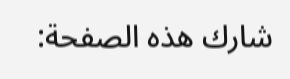شارك هذه الصفحة: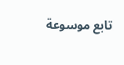تابع موسوعة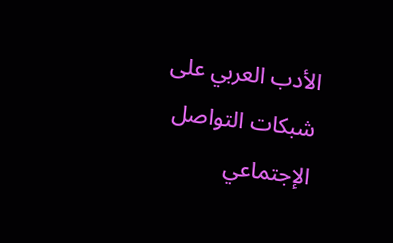الأدب العربي على شبكات التواصل الإجتماعي